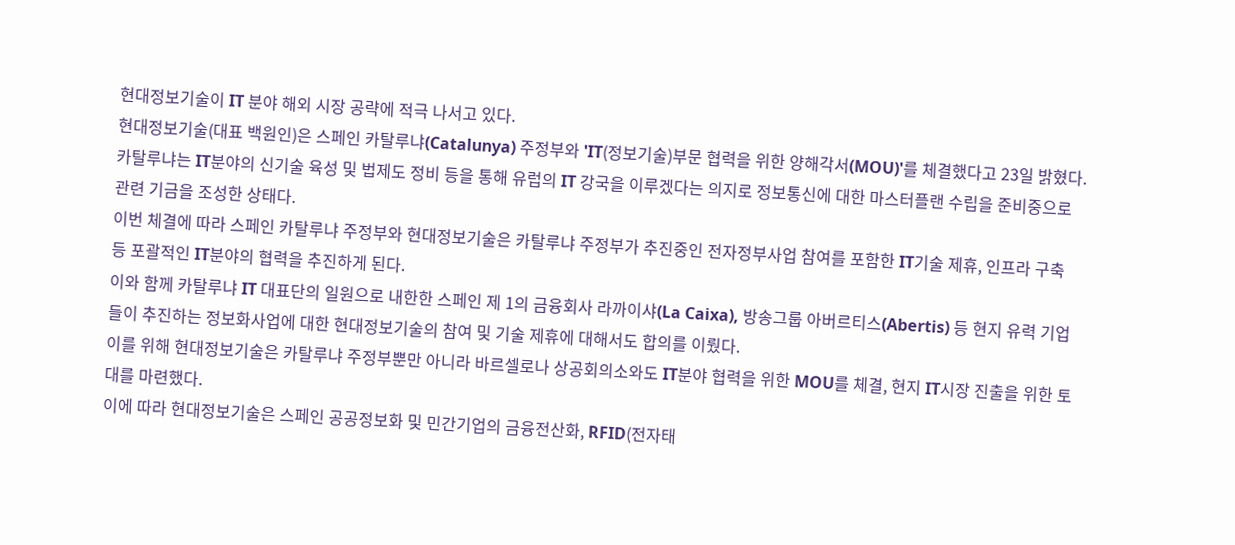현대정보기술이 IT 분야 해외 시장 공략에 적극 나서고 있다.
현대정보기술(대표 백원인)은 스페인 카탈루냐(Catalunya) 주정부와 'IT(정보기술)부문 협력을 위한 양해각서(MOU)'를 체결했다고 23일 밝혔다.
카탈루냐는 IT분야의 신기술 육성 및 법제도 정비 등을 통해 유럽의 IT 강국을 이루겠다는 의지로 정보통신에 대한 마스터플랜 수립을 준비중으로 관련 기금을 조성한 상태다.
이번 체결에 따라 스페인 카탈루냐 주정부와 현대정보기술은 카탈루냐 주정부가 추진중인 전자정부사업 참여를 포함한 IT기술 제휴, 인프라 구축 등 포괄적인 IT분야의 협력을 추진하게 된다.
이와 함께 카탈루냐 IT 대표단의 일원으로 내한한 스페인 제 1의 금융회사 라까이샤(La Caixa), 방송그룹 아버르티스(Abertis) 등 현지 유력 기업들이 추진하는 정보화사업에 대한 현대정보기술의 참여 및 기술 제휴에 대해서도 합의를 이뤘다.
이를 위해 현대정보기술은 카탈루냐 주정부뿐만 아니라 바르셀로나 상공회의소와도 IT분야 협력을 위한 MOU를 체결, 현지 IT시장 진출을 위한 토대를 마련했다.
이에 따라 현대정보기술은 스페인 공공정보화 및 민간기업의 금융전산화, RFID(전자태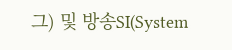그) 및 방송SI(System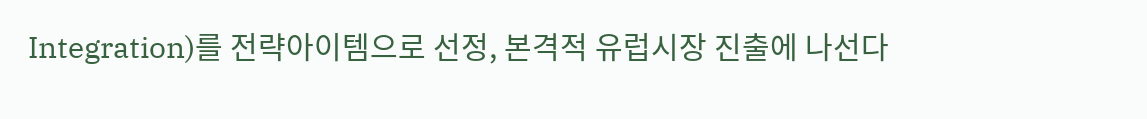Integration)를 전략아이템으로 선정, 본격적 유럽시장 진출에 나선다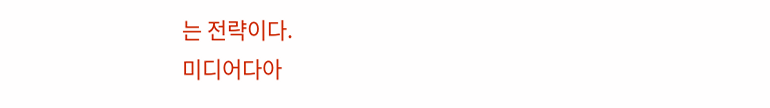는 전략이다.
미디어다아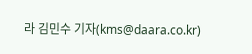라 김민수 기자(kms@daara.co.kr)